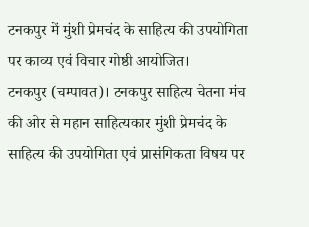टनकपुर में मुंशी प्रेमचंद के साहित्य की उपयोगिता पर काव्य एवं विचार गोष्ठी आयोजित।
टनकपुर (चम्पावत)। टनकपुर साहित्य चेतना मंच की ओर से महान साहित्यकार मुंशी प्रेमचंद के साहित्य की उपयोगिता एवं प्रासंगिकता विषय पर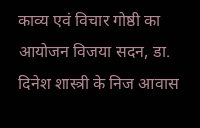काव्य एवं विचार गोष्ठी का आयोजन विजया सदन, डा. दिनेश शास्त्री के निज आवास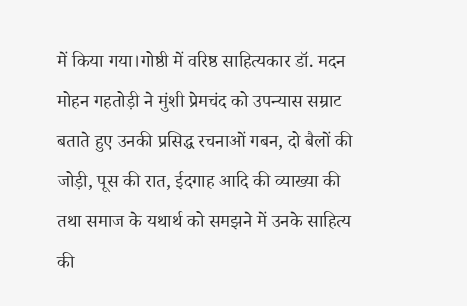में किया गया।गोष्ठी में वरिष्ठ साहित्यकार डॉ. मदन मोहन गहतोड़ी ने मुंशी प्रेमचंद को उपन्यास सम्राट बताते हुए उनकी प्रसिद्ध रचनाओं गबन, दो बैलों की जोड़ी, पूस की रात, ईदगाह आदि की व्याख्या की तथा समाज के यथार्थ को समझने में उनके साहित्य की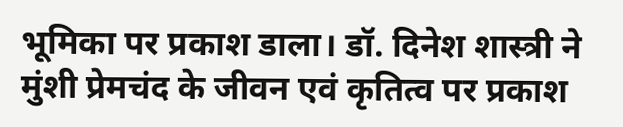भूमिका पर प्रकाश डाला। डॉ. दिनेश शास्त्री ने मुंशी प्रेमचंद के जीवन एवं कृतित्व पर प्रकाश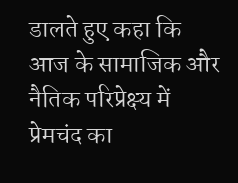डालते हुए कहा कि आज के सामाजिक और नैतिक परिप्रेक्ष्य में प्रेमचंद का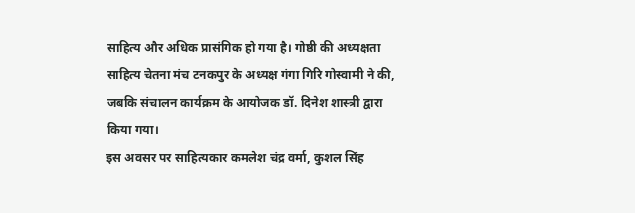साहित्य और अधिक प्रासंगिक हो गया है। गोष्ठी की अध्यक्षता साहित्य चेतना मंच टनकपुर के अध्यक्ष गंगा गिरि गोस्वामी ने की, जबकि संचालन कार्यक्रम के आयोजक डॉ. दिनेश शास्त्री द्वारा किया गया।
इस अवसर पर साहित्यकार कमलेश चंद्र वर्मा, कुशल सिंह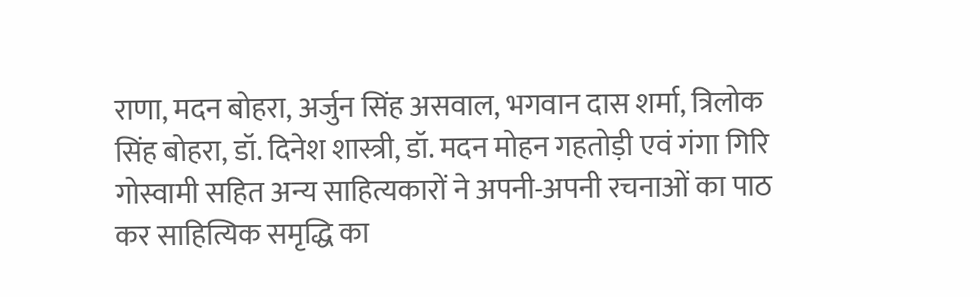राणा, मदन बोहरा, अर्जुन सिंह असवाल, भगवान दास शर्मा, त्रिलोक सिंह बोहरा, डॉ. दिनेश शास्त्री, डॉ. मदन मोहन गहतोड़ी एवं गंगा गिरि गोस्वामी सहित अन्य साहित्यकारों ने अपनी-अपनी रचनाओं का पाठ कर साहित्यिक समृद्धि का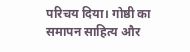परिचय दिया। गोष्ठी का समापन साहित्य और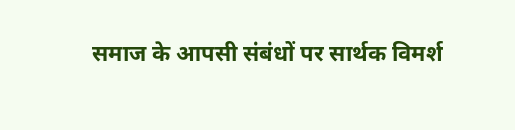समाज के आपसी संबंधों पर सार्थक विमर्श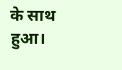के साथ हुआ।